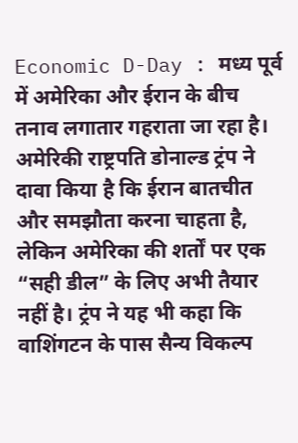Economic D-Day : मध्य पूर्व में अमेरिका और ईरान के बीच तनाव लगातार गहराता जा रहा है। अमेरिकी राष्ट्रपति डोनाल्ड ट्रंप ने दावा किया है कि ईरान बातचीत और समझौता करना चाहता है, लेकिन अमेरिका की शर्तों पर एक “सही डील” के लिए अभी तैयार नहीं है। ट्रंप ने यह भी कहा कि वाशिंगटन के पास सैन्य विकल्प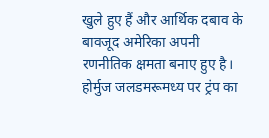खुले हुए हैं और आर्थिक दबाव के बावजूद अमेरिका अपनी रणनीतिक क्षमता बनाए हुए है।
होर्मुज जलडमरूमध्य पर ट्रंप का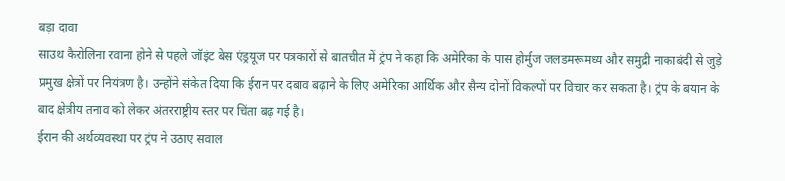बड़ा दावा
साउथ कैरोलिना रवाना होने से पहले जॉइंट बेस एंड्रयूज पर पत्रकारों से बातचीत में ट्रंप ने कहा कि अमेरिका के पास होर्मुज जलडमरूमध्य और समुद्री नाकाबंदी से जुड़े प्रमुख क्षेत्रों पर नियंत्रण है। उन्होंने संकेत दिया कि ईरान पर दबाव बढ़ाने के लिए अमेरिका आर्थिक और सैन्य दोनों विकल्पों पर विचार कर सकता है। ट्रंप के बयान के बाद क्षेत्रीय तनाव को लेकर अंतरराष्ट्रीय स्तर पर चिंता बढ़ गई है।
ईरान की अर्थव्यवस्था पर ट्रंप ने उठाए सवाल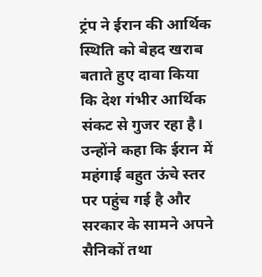ट्रंप ने ईरान की आर्थिक स्थिति को बेहद खराब बताते हुए दावा किया कि देश गंभीर आर्थिक संकट से गुजर रहा है। उन्होंने कहा कि ईरान में महंगाई बहुत ऊंचे स्तर पर पहुंच गई है और सरकार के सामने अपने सैनिकों तथा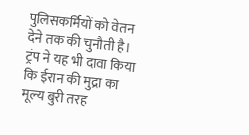पुलिसकर्मियों को वेतन देने तक की चुनौती है। ट्रंप ने यह भी दावा किया कि ईरान की मुद्रा का मूल्य बुरी तरह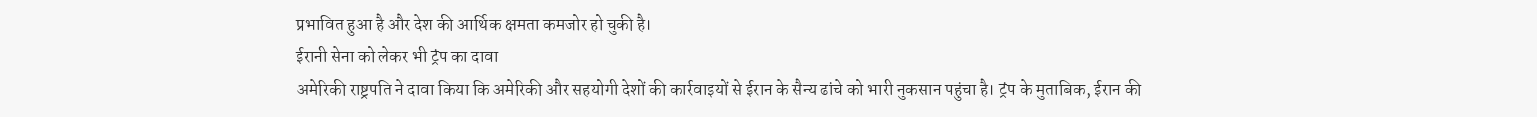प्रभावित हुआ है और देश की आर्थिक क्षमता कमजोर हो चुकी है।
ईरानी सेना को लेकर भी ट्रंप का दावा
अमेरिकी राष्ट्रपति ने दावा किया कि अमेरिकी और सहयोगी देशों की कार्रवाइयों से ईरान के सैन्य ढांचे को भारी नुकसान पहुंचा है। ट्रंप के मुताबिक, ईरान की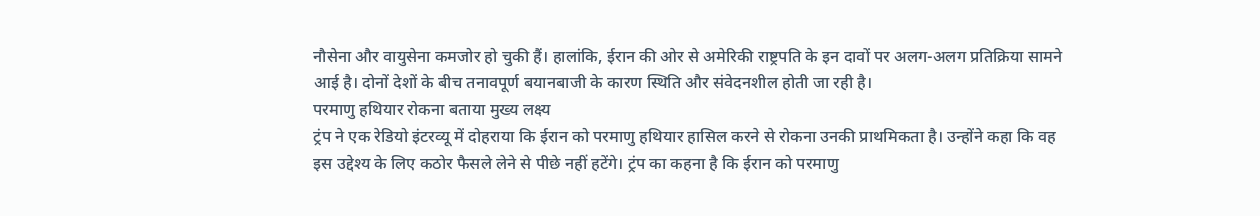नौसेना और वायुसेना कमजोर हो चुकी हैं। हालांकि, ईरान की ओर से अमेरिकी राष्ट्रपति के इन दावों पर अलग-अलग प्रतिक्रिया सामने आई है। दोनों देशों के बीच तनावपूर्ण बयानबाजी के कारण स्थिति और संवेदनशील होती जा रही है।
परमाणु हथियार रोकना बताया मुख्य लक्ष्य
ट्रंप ने एक रेडियो इंटरव्यू में दोहराया कि ईरान को परमाणु हथियार हासिल करने से रोकना उनकी प्राथमिकता है। उन्होंने कहा कि वह इस उद्देश्य के लिए कठोर फैसले लेने से पीछे नहीं हटेंगे। ट्रंप का कहना है कि ईरान को परमाणु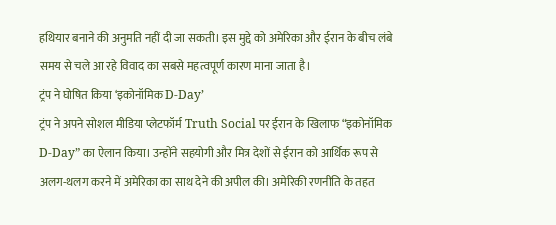हथियार बनाने की अनुमति नहीं दी जा सकती। इस मुद्दे को अमेरिका और ईरान के बीच लंबे समय से चले आ रहे विवाद का सबसे महत्वपूर्ण कारण माना जाता है।
ट्रंप ने घोषित किया ‘इकोनॉमिक D-Day’
ट्रंप ने अपने सोशल मीडिया प्लेटफॉर्म Truth Social पर ईरान के खिलाफ “इकोनॉमिक D-Day” का ऐलान किया। उन्होंने सहयोगी और मित्र देशों से ईरान को आर्थिक रूप से अलग-थलग करने में अमेरिका का साथ देने की अपील की। अमेरिकी रणनीति के तहत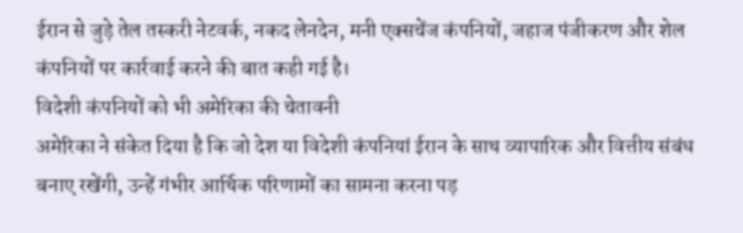ईरान से जुड़े तेल तस्करी नेटवर्क, नकद लेनदेन, मनी एक्सचेंज कंपनियों, जहाज पंजीकरण और शेल कंपनियों पर कार्रवाई करने की बात कही गई है।
विदेशी कंपनियों को भी अमेरिका की चेतावनी
अमेरिका ने संकेत दिया है कि जो देश या विदेशी कंपनियां ईरान के साथ व्यापारिक और वित्तीय संबंध बनाए रखेंगी, उन्हें गंभीर आर्थिक परिणामों का सामना करना पड़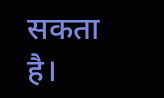सकता है।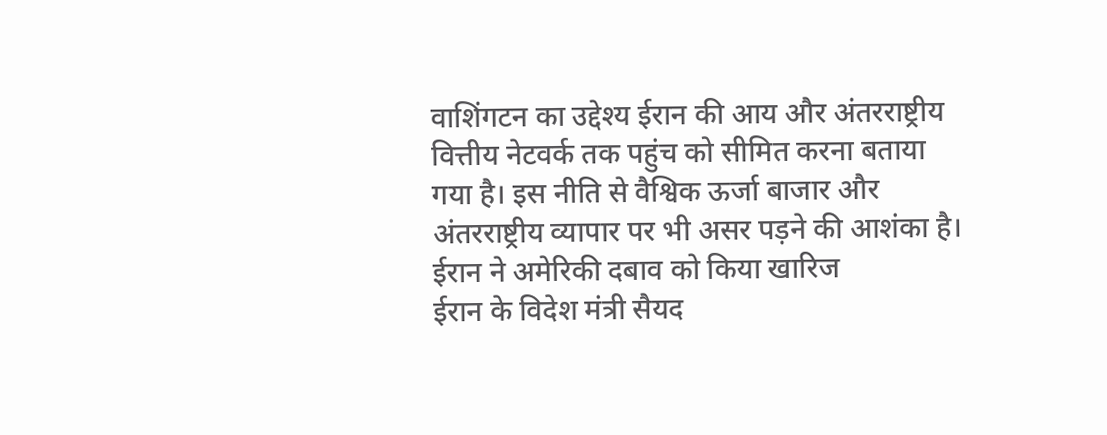वाशिंगटन का उद्देश्य ईरान की आय और अंतरराष्ट्रीय वित्तीय नेटवर्क तक पहुंच को सीमित करना बताया गया है। इस नीति से वैश्विक ऊर्जा बाजार और अंतरराष्ट्रीय व्यापार पर भी असर पड़ने की आशंका है।
ईरान ने अमेरिकी दबाव को किया खारिज
ईरान के विदेश मंत्री सैयद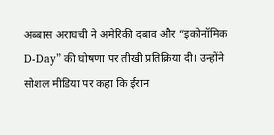अब्बास अराघची ने अमेरिकी दबाव और “इकोनॉमिक D-Day” की घोषणा पर तीखी प्रतिक्रिया दी। उन्होंने सोशल मीडिया पर कहा कि ईरान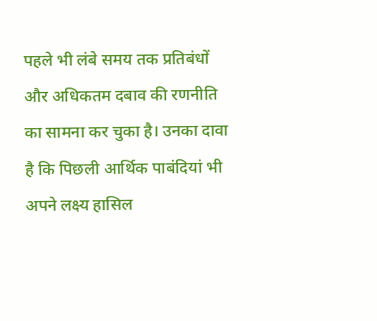पहले भी लंबे समय तक प्रतिबंधों और अधिकतम दबाव की रणनीति का सामना कर चुका है। उनका दावा है कि पिछली आर्थिक पाबंदियां भी अपने लक्ष्य हासिल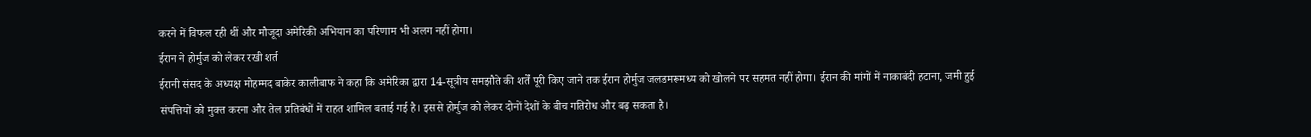करने में विफल रही थीं और मौजूदा अमेरिकी अभियान का परिणाम भी अलग नहीं होगा।
ईरान ने होर्मुज को लेकर रखी शर्त
ईरानी संसद के अध्यक्ष मोहम्मद बाकेर कालीबाफ ने कहा कि अमेरिका द्वारा 14-सूत्रीय समझौते की शर्तें पूरी किए जाने तक ईरान होर्मुज जलडमरूमध्य को खोलने पर सहमत नहीं होगा। ईरान की मांगों में नाकाबंदी हटाना, जमी हुई संपत्तियों को मुक्त करना और तेल प्रतिबंधों में राहत शामिल बताई गई है। इससे होर्मुज को लेकर दोनों देशों के बीच गतिरोध और बढ़ सकता है।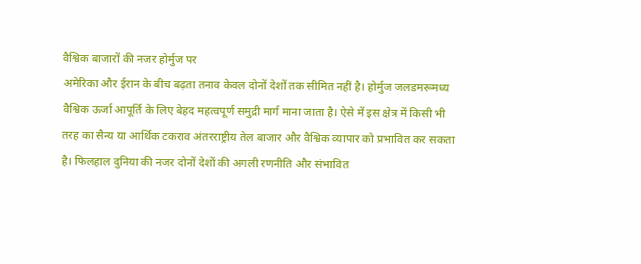वैश्विक बाजारों की नजर होर्मुज पर
अमेरिका और ईरान के बीच बढ़ता तनाव केवल दोनों देशों तक सीमित नहीं है। होर्मुज जलडमरूमध्य वैश्विक ऊर्जा आपूर्ति के लिए बेहद महत्वपूर्ण समुद्री मार्ग माना जाता है। ऐसे में इस क्षेत्र में किसी भी तरह का सैन्य या आर्थिक टकराव अंतरराष्ट्रीय तेल बाजार और वैश्विक व्यापार को प्रभावित कर सकता है। फिलहाल दुनिया की नजर दोनों देशों की अगली रणनीति और संभावित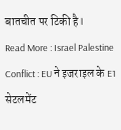बातचीत पर टिकी है।
Read More : Israel Palestine Conflict : EU ने इजराइल के E1 सेटलमेंट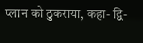प्लान को ठुकराया, कहा- द्वि-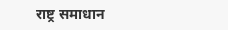राष्ट्र समाधान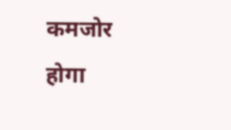कमजोर होगा